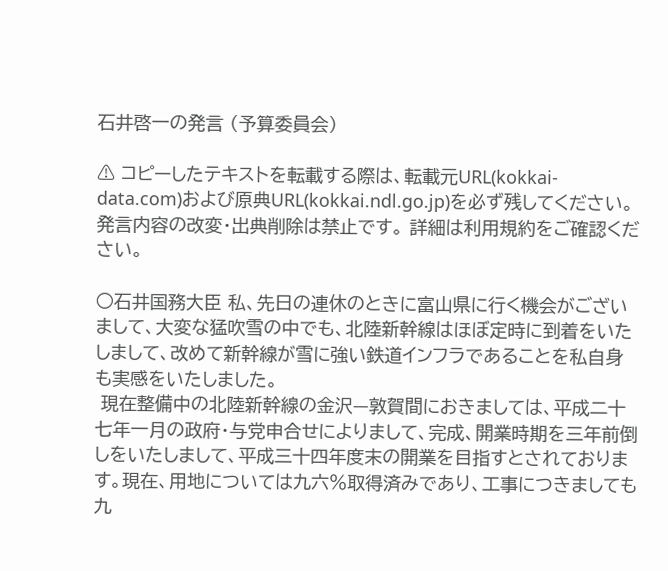石井啓一の発言 (予算委員会)

⚠ コピーしたテキストを転載する際は、転載元URL(kokkai-data.com)および原典URL(kokkai.ndl.go.jp)を必ず残してください。発言内容の改変・出典削除は禁止です。 詳細は利用規約をご確認ください。

○石井国務大臣 私、先日の連休のときに富山県に行く機会がございまして、大変な猛吹雪の中でも、北陸新幹線はほぼ定時に到着をいたしまして、改めて新幹線が雪に強い鉄道インフラであることを私自身も実感をいたしました。
 現在整備中の北陸新幹線の金沢—敦賀間におきましては、平成二十七年一月の政府・与党申合せによりまして、完成、開業時期を三年前倒しをいたしまして、平成三十四年度末の開業を目指すとされております。現在、用地については九六%取得済みであり、工事につきましても九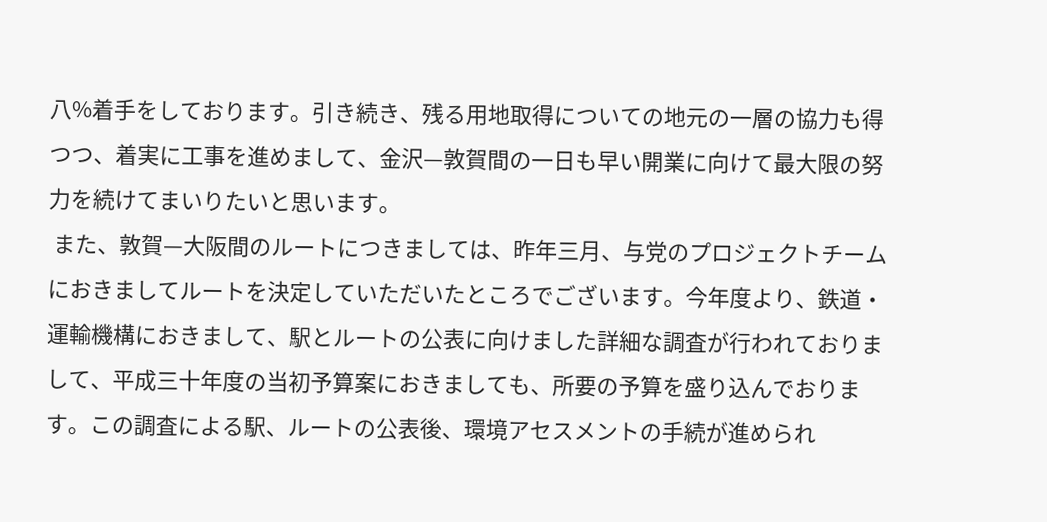八%着手をしております。引き続き、残る用地取得についての地元の一層の協力も得つつ、着実に工事を進めまして、金沢—敦賀間の一日も早い開業に向けて最大限の努力を続けてまいりたいと思います。
 また、敦賀—大阪間のルートにつきましては、昨年三月、与党のプロジェクトチームにおきましてルートを決定していただいたところでございます。今年度より、鉄道・運輸機構におきまして、駅とルートの公表に向けました詳細な調査が行われておりまして、平成三十年度の当初予算案におきましても、所要の予算を盛り込んでおります。この調査による駅、ルートの公表後、環境アセスメントの手続が進められ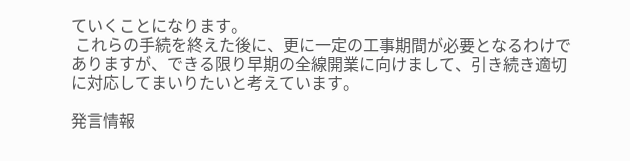ていくことになります。
 これらの手続を終えた後に、更に一定の工事期間が必要となるわけでありますが、できる限り早期の全線開業に向けまして、引き続き適切に対応してまいりたいと考えています。

発言情報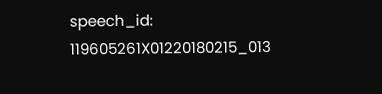speech_id: 119605261X01220180215_013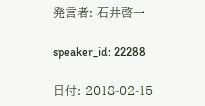発言者: 石井啓一

speaker_id: 22288

日付: 2018-02-15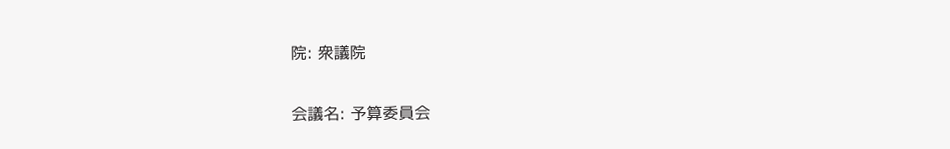院: 衆議院

会議名: 予算委員会